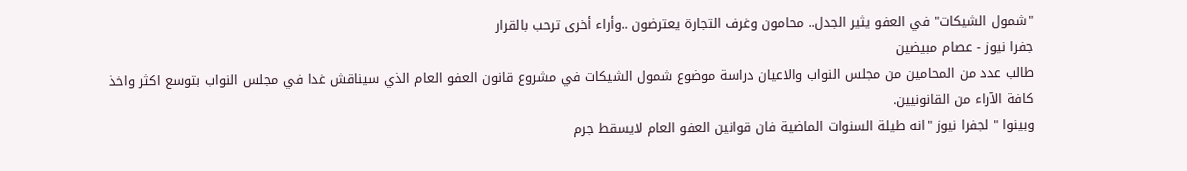"شمول الشيكات" في العفو يثير الجدل.. محامون وغرف التجارة يعترضون ..وأراء أخرى ترحب بالقرار
جفرا نيوز - عصام مبيضين
طالب عدد من المحامين من مجلس النواب والاعيان دراسة موضوع شمول الشيكات في مشروع قانون العفو العام الذي سيناقش غدا في مجلس النواب بتوسع اكثر واخذ كافة الآراء من القانونيين.
وبينوا " لجفرا نيوز "انه طيلة السنوات الماضية فان قوانين العفو العام لايسقط جرم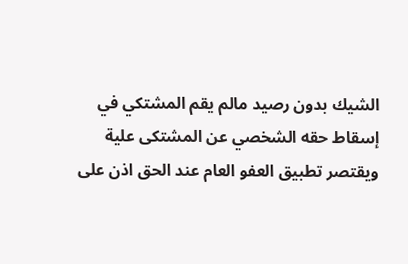الشيك بدون رصيد مالم يقم المشتكي في إسقاط حقه الشخصي عن المشتكى علية ويقتصر تطبيق العفو العام عند الحق اذن على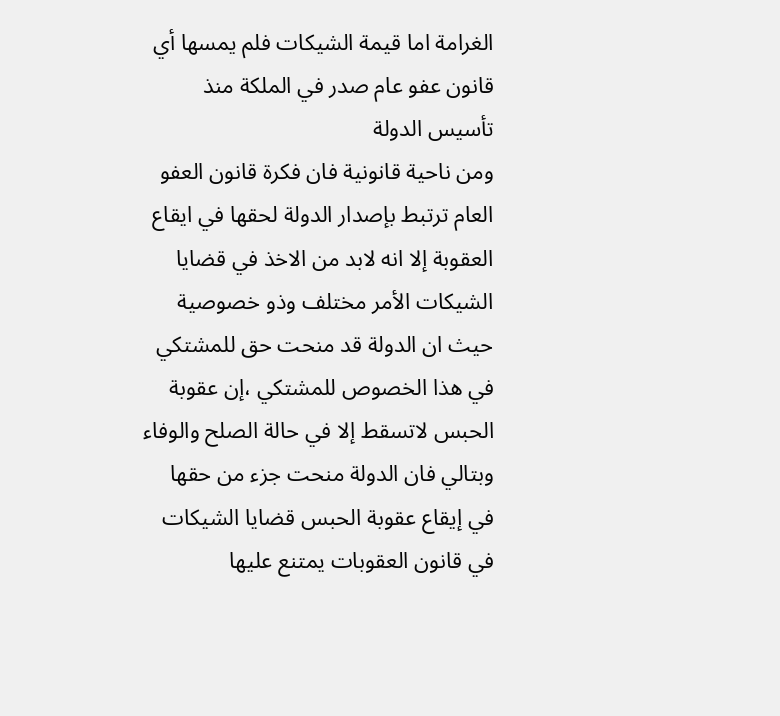الغرامة اما قيمة الشيكات فلم يمسها أي قانون عفو عام صدر في الملكة منذ تأسيس الدولة
ومن ناحية قانونية فان فكرة قانون العفو العام ترتبط بإصدار الدولة لحقها في ايقاع العقوبة إلا انه لابد من الاخذ في قضايا الشيكات الأمر مختلف وذو خصوصية حيث ان الدولة قد منحت حق للمشتكي في هذا الخصوص للمشتكي ،إن عقوبة الحبس لاتسقط إلا في حالة الصلح والوفاء وبتالي فان الدولة منحت جزء من حقها في إيقاع عقوبة الحبس قضايا الشيكات في قانون العقوبات يمتنع عليها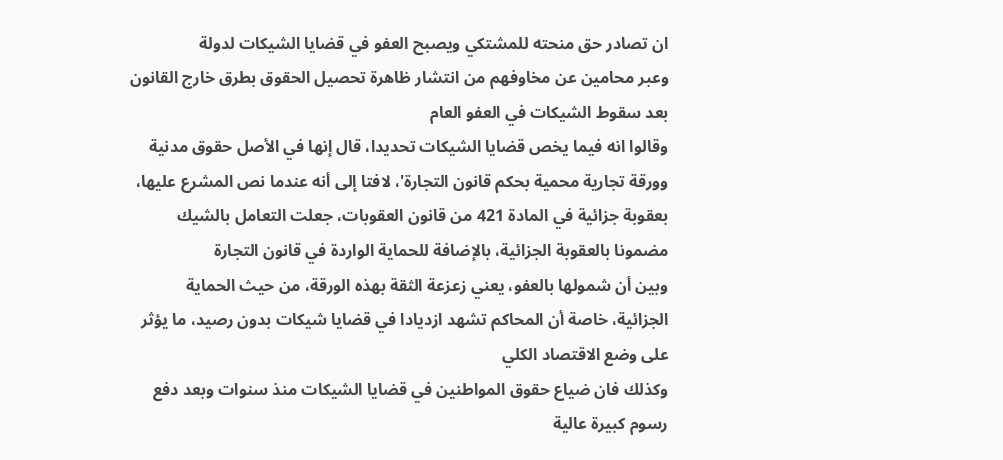ان تصادر حق منحته للمشتكي ويصبح العفو في قضايا الشيكات لدولة
وعبر محامين عن مخاوفهم من انتشار ظاهرة تحصيل الحقوق بطرق خارج القانون بعد سقوط الشيكات في العفو العام
وقالوا انه فيما يخص قضايا الشيكات تحديدا، قال إنها في الأصل حقوق مدنية وورقة تجارية محمية بحكم قانون التجارة'، لافتا إلى أنه عندما نص المشرع عليها، بعقوبة جزائية في المادة 421 من قانون العقوبات، جعلت التعامل بالشيك مضمونا بالعقوبة الجزائية، بالإضافة للحماية الواردة في قانون التجارة
وبين أن شمولها بالعفو، يعني زعزعة الثقة بهذه الورقة، من حيث الحماية الجزائية، خاصة أن المحاكم تشهد ازديادا في قضايا شيكات بدون رصيد، ما يؤثر على وضع الاقتصاد الكلي
وكذلك فان ضياع حقوق المواطنين في قضايا الشيكات منذ سنوات وبعد دفع رسوم كبيرة عالية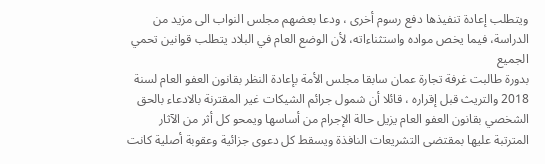ويتطلب إعادة تنفيذها دفع رسوم أخرى ، ودعا بعضهم مجلس النواب الى مزيد من الدراسة، فيما يخص مواده واستثناءاته، لأن الوضع العام في البلاد يتطلب قوانين تحمي الجميع
بدورة طالبت غرفة تجارة عمان سابقا مجلس الأمة بإعادة النظر بقانون العفو العام لسنة 2018 والتريث قبل إقراره ، قائلا أن شمول جرائم الشيكات غير المقترنة بالادعاء بالحق الشخصي بقانون العفو العام يزيل حالة الإجرام من أساسها ويمحو كل أثر من الآثار المترتبة عليها بمقتضى التشريعات النافذة ويسقط كل دعوى جزائية وعقوبة أصلية كانت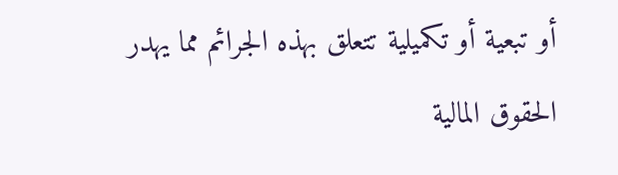أو تبعية أو تكميلية تتعلق بهذه الجرائم مما يهدر الحقوق المالية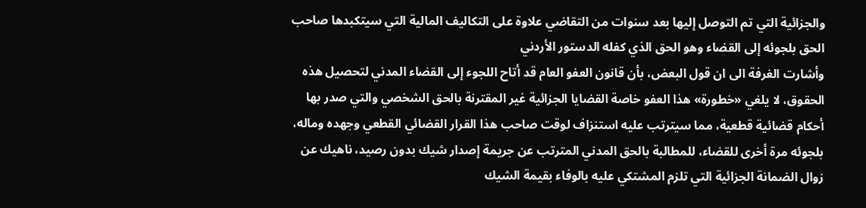والجزائية التي تم التوصل إليها بعد سنوات من التقاضي علاوة على التكاليف المالية التي سيتكبدها صاحب الحق بلجوئه إلى القضاء وهو الحق الذي كفله الدستور الأردني
وأشارت الغرفة الى ان قول البعض، بأن قانون العفو العام قد أتاح اللجوء إلى القضاء المدني لتحصيل هذه الحقوق، لا يلغي «خطورة» هذا العفو خاصة القضايا الجزائية غير المقترنة بالحق الشخصي والتي صدر بها أحكام قضائية قطعية، مما سيترتب عليه استنزاف لوقت صاحب هذا القرار القضائي القطعي وجهده وماله، بلجوئه مرة أخرى للقضاء، للمطالبة بالحق المدني المترتب عن جريمة إصدار شيك بدون رصيد، ناهيك عن زوال الضمانة الجزائية التي تلزم المشتكي عليه بالوفاء بقيمة الشيك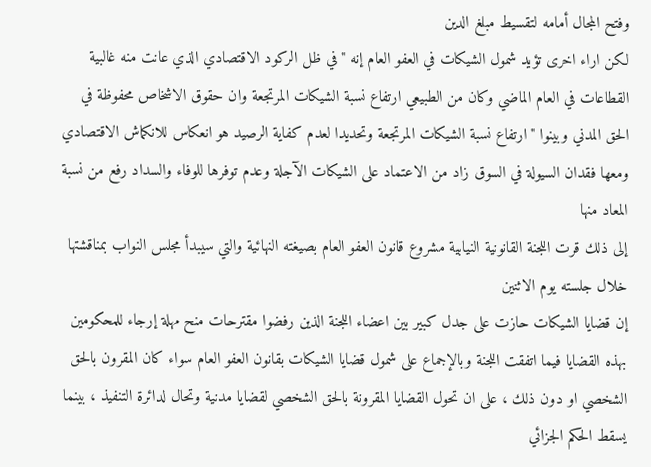وفتح المجال أمامه لتقسيط مبلغ الدين
لكن اراء اخرى تؤيد شمول الشيكات في العفو العام إنه "في ظل الركود الاقتصادي الذي عانت منه غالبية القطاعات في العام الماضي وكان من الطبيعي ارتفاع نسبة الشيكات المرتجعة وان حقوق الاشخاص محفوظة في الحق المدني وبينوا "ارتفاع نسبة الشيكات المرتجعة وتحديدا لعدم كفاية الرصيد هو انعكاس للانكماش الاقتصادي ومعها فقدان السيولة في السوق زاد من الاعتماد على الشيكات الآجلة وعدم توفرها للوفاء والسداد رفع من نسبة المعاد منها
إلى ذلك قرت اللجنة القانونية النيابية مشروع قانون العفو العام بصيغته النهائية والتي سيبدأ مجلس النواب بمناقشتها خلال جلسته يوم الاثنين
إن قضايا الشيكات حازت على جدل كبير بين اعضاء اللجنة الذين رفضوا مقترحات منح مهلة إرجاء للمحكومين بهذه القضايا فيما اتفقت اللجنة وبالإجماع على شمول قضايا الشيكات بقانون العفو العام سواء كان المقرون بالحق الشخصي او دون ذلك ، على ان تحول القضايا المقرونة بالحق الشخصي لقضايا مدنية وتحال لدائرة التنفيذ ، بينما يسقط الحكم الجزائي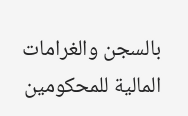بالسجن والغرامات المالية للمحكومين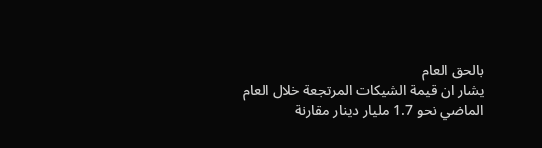بالحق العام
يشار ان قيمة الشيكات المرتجعة خلال العام الماضي نحو 1.7 مليار دينار مقارنة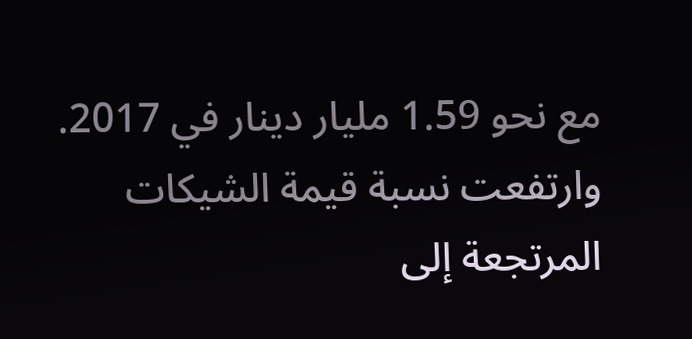مع نحو 1.59 مليار دينار في 2017.
وارتفعت نسبة قيمة الشيكات المرتجعة إلى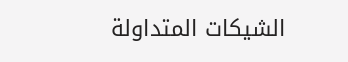الشيكات المتداولة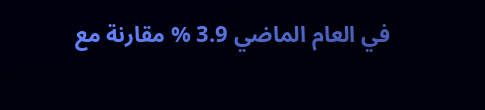في العام الماضي 3.9 % مقارنة مع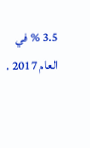3.5 % في العام 2017 .